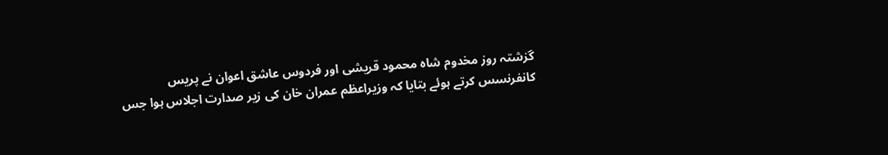گزشتہ روز مخدوم شاہ محمود قریشی اور فردوس عاشق اعوان نے پریس کانفرنسس کرتے ہوئے بتایا کہ وزیراعظم عمران خان کی زیر صدارت اجلاس ہوا جس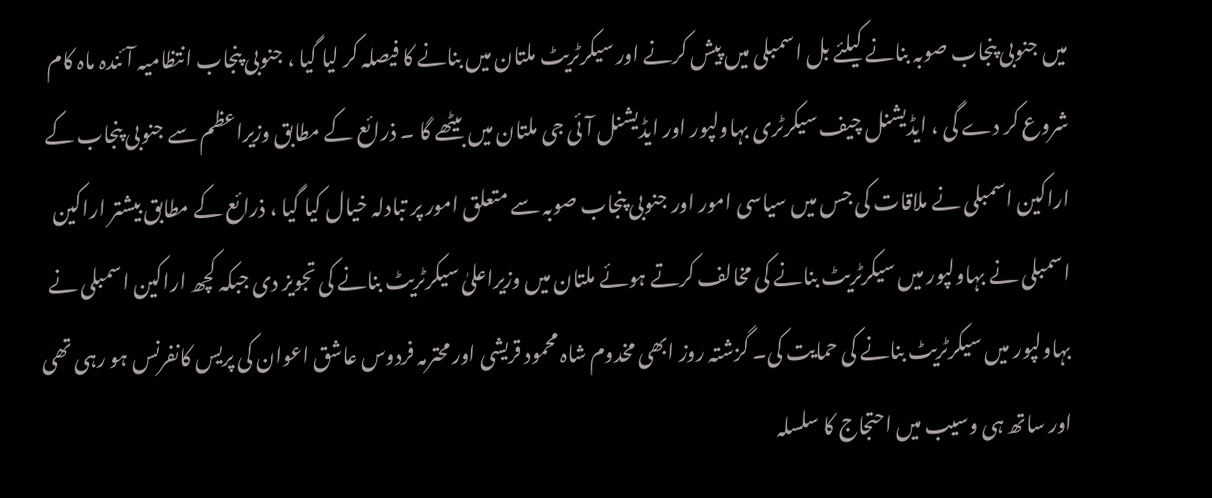میں جنوبی پنجاب صوبہ بنانے کیلئے بل اسمبلی میں پیش کرنے اور سیکرٹریٹ ملتان میں بنانے کا فیصلہ کر لیا گیا ، جنوبی پنجاب انتظامیہ آئندہ ماہ کام شروع کر دے گی ، ایڈیشنل چیف سیکرٹری بہاولپور اور ایڈیشنل آئی جی ملتان میں بیٹھے گا ۔ ذرائع کے مطابق وزیراعظم سے جنوبی پنجاب کے اراکین اسمبلی نے ملاقات کی جس میں سیاسی امور اور جنوبی پنجاب صوبہ سے متعلق امور پر تبادلہ خیال کیا گیا ، ذرائع کے مطابق بیشتر اراکین اسمبلی نے بہاولپور میں سیکرٹریٹ بنانے کی مخالف کرتے ہوئے ملتان میں وزیراعلیٰ سیکرٹریٹ بنانے کی تجویز دی جبکہ کچھ اراکین اسمبلی نے بہاولپور میں سیکرٹریٹ بنانے کی حمایت کی۔ گزشتہ روز ابھی مخدوم شاہ محمود قریشی اور محترمہ فردوس عاشق اعوان کی پریس کانفرنس ہو رہی تھی اور ساتھ ہی وسیب میں احتجاج کا سلسلہ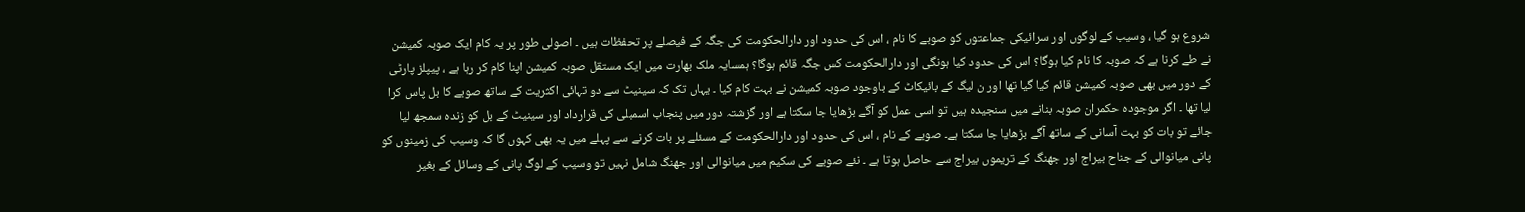شروع ہو گیا ، وسیب کے لوگوں اور سرائیکی جماعتوں کو صوبے کا نام ، اس کی حدود اور دارالحکومت کی جگہ کے فیصلے پر تحفظات ہیں ۔ اصولی طور پر یہ کام ایک صوبہ کمیشن نے طے کرنا ہے کہ صوبہ کا نام کیا ہوگا؟ اس کی حدود کیا ہونگی اور دارالحکومت کس جگہ قائم ہوگا؟ ہمسایہ ملک بھارت میں ایک مستقل صوبہ کمیشن اپنا کام کر رہا ہے ، پیپلز پارٹی کے دور میں بھی صوبہ کمیشن قائم کیا گیا تھا اور ن لیگ کے بائیکاٹ کے باوجود صوبہ کمیشن نے بہت کام کیا ۔ یہاں تک کہ سینیٹ سے دو تہائی اکثریت کے ساتھ صوبے کا بل پاس کرا لیا تھا ۔ اگر موجودہ حکمران صوبہ بنانے میں سنجیدہ ہیں تو اسی عمل کو آگے بڑھایا جا سکتا ہے اور گزشتہ دور میں پنجاب اسمبلی کی قرارداد اور سینیٹ کے بل کو زندہ سمجھ لیا جائے تو بات کو بہت آسانی کے ساتھ آگے بڑھایا جا سکتا ہے۔ صوبے کے نام ، اس کی حدود اور دارالحکومت کے مسئلے پر بات کرنے سے پہلے میں یہ بھی کہوں گا کہ وسیب کی زمینوں کو پانی میانوالی کے جناح بیراج اور جھنگ کے تریموں بیراج سے حاصل ہوتا ہے ۔ نئے صوبے کی سکیم میں میانوالی اور جھنگ شامل نہیں تو وسیب کے لوگ پانی کے وسائل کے بغیر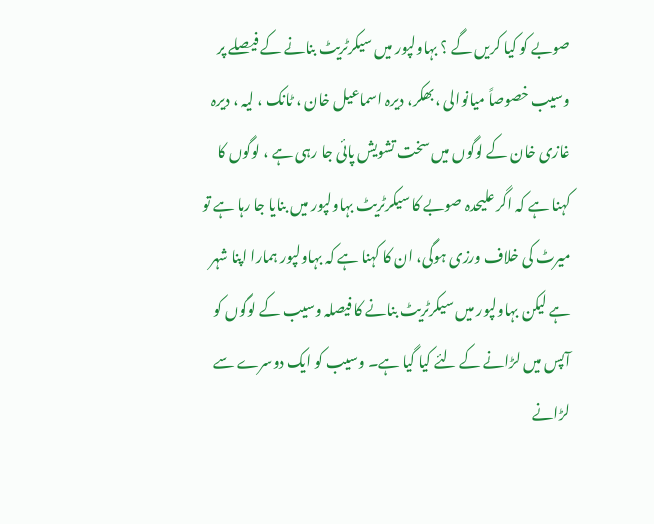صوبے کو کیا کریں گے ؟ بہاولپور میں سیکرٹریٹ بنانے کے فیصلے پر وسیب خصوصاً میانوالی ،بھکر، دیرہ اسماعیل خان ، ٹانک ، لیہ ، دیرہ غازی خان کے لوگوں میں سخت تشویش پائی جا رہی ہے ، لوگوں کا کہنا ہے کہ اگر علیحدہ صوبے کا سیکرٹریٹ بہاولپور میں بنایا جا رہا ہے تو میرٹ کی خلاف ورزی ہوگی، ان کا کہنا ہے کہ بہاولپور ہمارا اپنا شہر ہے لیکن بہاولپور میں سیکرٹریٹ بنانے کا فیصلہ وسیب کے لوگوں کو آپس میں لڑانے کے لئے کیا گیا ہے۔ وسیب کو ایک دوسرے سے لڑانے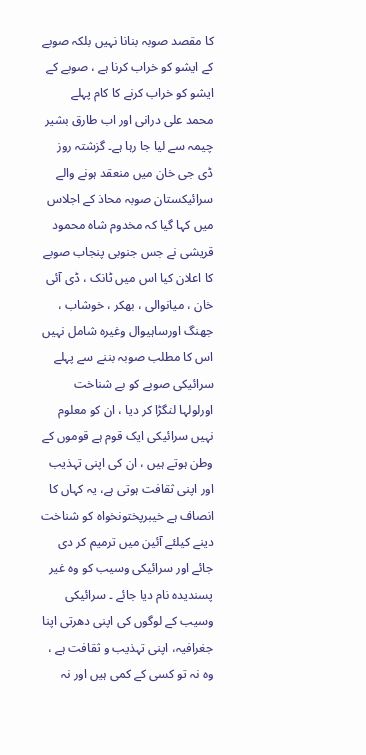کا مقصد صوبہ بنانا نہیں بلکہ صوبے کے ایشو کو خراب کرنا ہے ، صوبے کے ایشو کو خراب کرنے کا کام پہلے محمد علی درانی اور اب طارق بشیر چیمہ سے لیا جا رہا ہے۔ گزشتہ روز ڈی جی خان میں منعقد ہونے والے سرائیکستان صوبہ محاذ کے اجلاس میں کہا گیا کہ مخدوم شاہ محمود قریشی نے جس جنوبی پنجاب صوبے کا اعلان کیا اس میں ٹانک ، ڈی آئی خان ، میانوالی ، بھکر ، خوشاب ، جھنگ اورساہیوال وغیرہ شامل نہیں اس کا مطلب صوبہ بننے سے پہلے سرائیکی صوبے کو بے شناخت اورلولہا لنگڑا کر دیا ، ان کو معلوم نہیں سرائیکی ایک قوم ہے قوموں کے وطن ہوتے ہیں ، ان کی اپنی تہذیب اور اپنی ثقافت ہوتی ہے، یہ کہاں کا انصاف ہے خیبرپختونخواہ کو شناخت دینے کیلئے آئین میں ترمیم کر دی جائے اور سرائیکی وسیب کو وہ غیر پسندیدہ نام دیا جائے ۔ سرائیکی وسیب کے لوگوں کی اپنی دھرتی اپنا جغرافیہ، اپنی تہذیب و ثقافت ہے ، وہ نہ تو کسی کے کمی ہیں اور نہ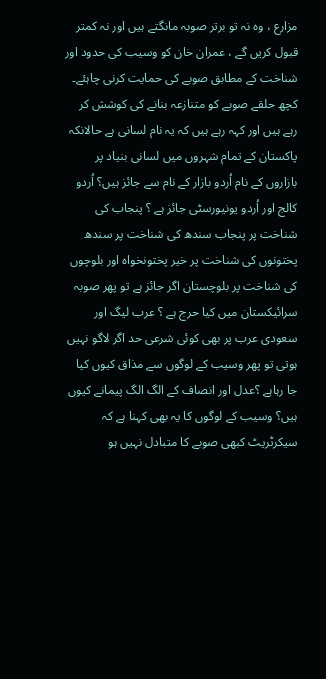مزارع ، وہ نہ تو برتر صوبہ مانگتے ہیں اور نہ کمتر قبول کریں گے ، عمران خان کو وسیب کی حدود اور شناخت کے مطابق صوبے کی حمایت کرنی چاہئے۔ کچھ حلقے صوبے کو متنازعہ بنانے کی کوشش کر رہے ہیں اور کہہ رہے ہیں کہ یہ نام لسانی ہے حالانکہ پاکستان کے تمام شہروں میں لسانی بنیاد پر بازاروں کے نام اُردو بازار کے نام سے جائز ہیں؟ اُردو کالج اور اُردو یونیورسٹی جائز ہے ؟ پنجاب کی شناخت پر پنجاب سندھ کی شناخت پر سندھ پختونوں کی شناخت پر خیر پختونخواہ اور بلوچوں کی شناخت پر بلوچستان اگر جائز ہے تو پھر صوبہ سرائیکستان میں کیا حرج ہے ؟ عرب لیگ اور سعودی عرب پر بھی کوئی شرعی حد اگر لاگو نہیں ہوتی تو پھر وسیب کے لوگوں سے مذاق کیوں کیا جا رہاہے ؟عدل اور انصاف کے الگ الگ پیمانے کیوں ہیں؟ وسیب کے لوگوں کا یہ بھی کہنا ہے کہ سیکرٹریٹ کبھی صوبے کا متبادل نہیں ہو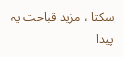سکتا ، مزید قباحت یہ پیدا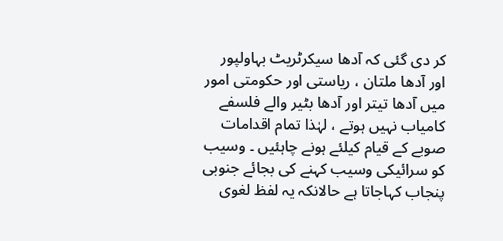کر دی گئی کہ آدھا سیکرٹریٹ بہاولپور اور آدھا ملتان ، ریاستی اور حکومتی امور میں آدھا تیتر اور آدھا بٹیر والے فلسفے کامیاب نہیں ہوتے ، لہٰذا تمام اقدامات صوبے کے قیام کیلئے ہونے چاہئیں ۔ وسیب کو سرائیکی وسیب کہنے کی بجائے جنوبی پنجاب کہاجاتا ہے حالانکہ یہ لفظ لغوی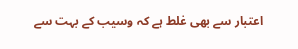اعتبار سے بھی غلط ہے کہ وسیب کے بہت سے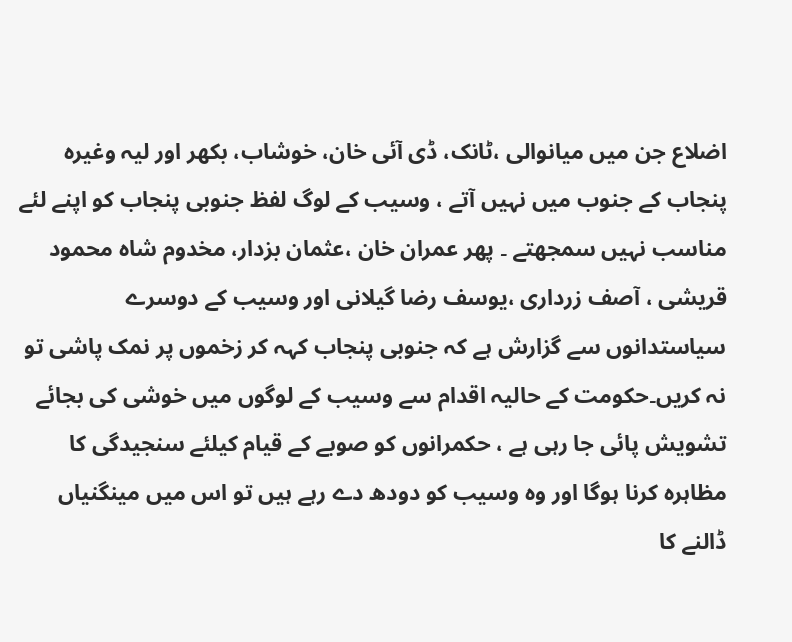اضلاع جن میں میانوالی ،ٹانک، ڈی آئی خان، خوشاب، بکھر اور لیہ وغیرہ پنجاب کے جنوب میں نہیں آتے ، وسیب کے لوگ لفظ جنوبی پنجاب کو اپنے لئے مناسب نہیں سمجھتے ۔ پھر عمران خان ،عثمان بزدار، مخدوم شاہ محمود قریشی ، آصف زرداری ،یوسف رضا گیلانی اور وسیب کے دوسرے سیاستدانوں سے گزارش ہے کہ جنوبی پنجاب کہہ کر زخموں پر نمک پاشی تو نہ کریں۔حکومت کے حالیہ اقدام سے وسیب کے لوگوں میں خوشی کی بجائے تشویش پائی جا رہی ہے ، حکمرانوں کو صوبے کے قیام کیلئے سنجیدگی کا مظاہرہ کرنا ہوگا اور وہ وسیب کو دودھ دے رہے ہیں تو اس میں مینگنیاں ڈالنے کا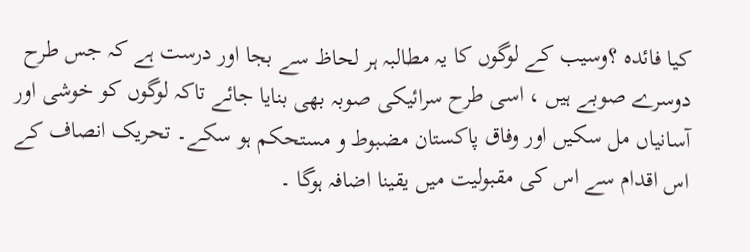کیا فائدہ ؟وسیب کے لوگوں کا یہ مطالبہ ہر لحاظ سے بجا اور درست ہے کہ جس طرح دوسرے صوبے ہیں ، اسی طرح سرائیکی صوبہ بھی بنایا جائے تاکہ لوگوں کو خوشی اور آسانیاں مل سکیں اور وفاق پاکستان مضبوط و مستحکم ہو سکے۔ تحریک انصاف کے اس اقدام سے اس کی مقبولیت میں یقینا اضافہ ہوگا ۔